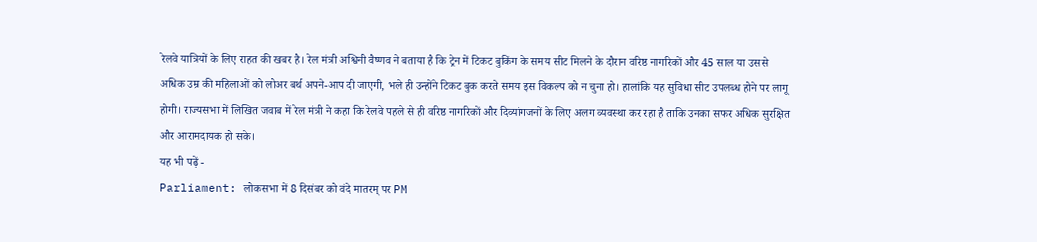रेलवे यात्रियों के लिए राहत की खबर है। रेल मंत्री अश्विनी वैष्णव ने बताया है कि ट्रेन में टिकट बुकिंग के समय सीट मिलने के दौरान वरिष्ठ नागरिकों और 45 साल या उससे अधिक उम्र की महिलाओं को लोअर बर्थ अपने-आप दी जाएगी, भले ही उन्होंने टिकट बुक करते समय इस विकल्प को न चुना हो। हालांकि यह सुविधा सीट उपलब्ध होने पर लागू होगी। राज्यसभा में लिखित जवाब में रेल मंत्री ने कहा कि रेलवे पहले से ही वरिष्ठ नागरिकों और दिव्यांगजनों के लिए अलग व्यवस्था कर रहा है ताकि उनका सफर अधिक सुरक्षित और आरामदायक हो सके।
यह भी पढ़ें -
Parliament: लोकसभा में 8 दिसंबर को वंदे मातरम् पर PM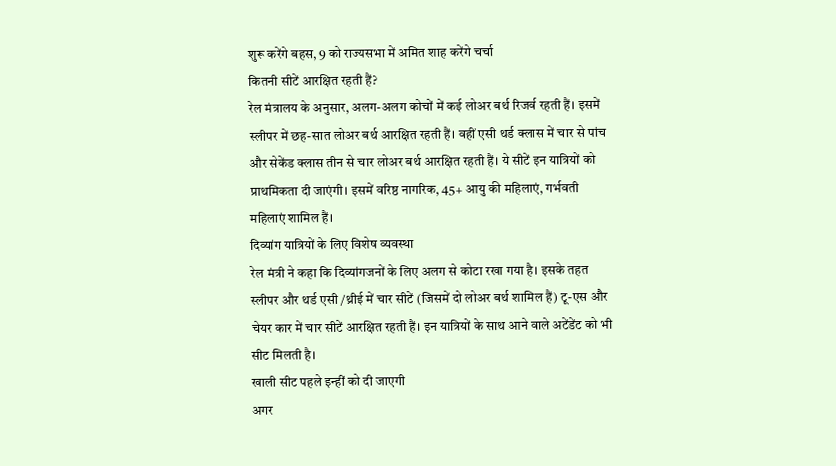शुरू करेंगे बहस, 9 को राज्यसभा में अमित शाह करेंगे चर्चा
कितनी सीटें आरक्षित रहती हैं?
रेल मंत्रालय के अनुसार, अलग-अलग कोचों में कई लोअर बर्थ रिजर्व रहती हैं। इसमें स्लीपर में छह-सात लोअर बर्थ आरक्षित रहती हैं। वहीं एसी थर्ड क्लास में चार से पांच और सेकेंड क्लास तीन से चार लोअर बर्थ आरक्षित रहती हैं। ये सीटें इन यात्रियों को प्राथमिकता दी जाएंगी। इसमें वरिष्ठ नागरिक, 45+ आयु की महिलाएं, गर्भवती महिलाएं शामिल हैं।
दिव्यांग यात्रियों के लिए विशेष व्यवस्था
रेल मंत्री ने कहा कि दिव्यांगजनों के लिए अलग से कोटा रखा गया है। इसके तहत स्लीपर और थर्ड एसी /थ्रीई में चार सीटें (जिसमें दो लोअर बर्थ शामिल हैं) टू-एस और चेयर कार में चार सीटें आरक्षित रहती हैं। इन यात्रियों के साथ आने वाले अटेंडेंट को भी सीट मिलती है।
खाली सीट पहले इन्हीं को दी जाएगी
अगर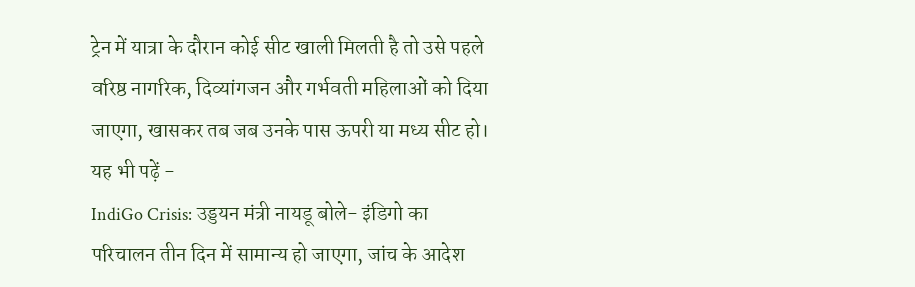ट्रेन में यात्रा के दौरान कोई सीट खाली मिलती है तो उसे पहले वरिष्ठ नागरिक, दिव्यांगजन और गर्भवती महिलाओं को दिया जाएगा, खासकर तब जब उनके पास ऊपरी या मध्य सीट हो।
यह भी पढ़ें -
IndiGo Crisis: उड्डयन मंत्री नायडू बोले- इंडिगो का परिचालन तीन दिन में सामान्य हो जाएगा, जांच के आदेश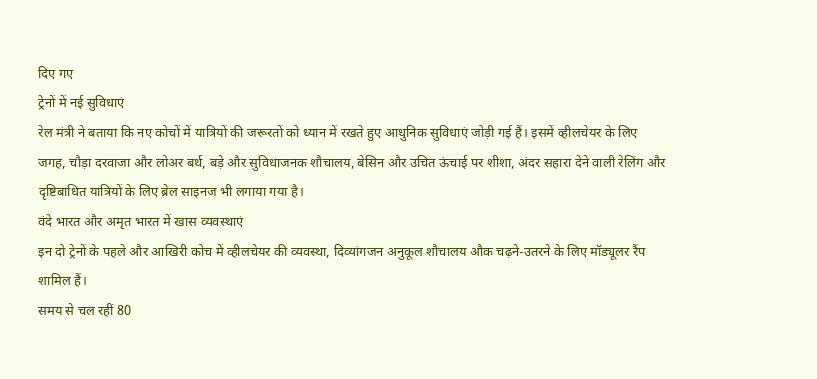दिए गए
ट्रेनों में नई सुविधाएं
रेल मंत्री ने बताया कि नए कोचों में यात्रियों की जरूरतों को ध्यान में रखते हुए आधुनिक सुविधाएं जोड़ी गई हैं। इसमें व्हीलचेयर के लिए जगह, चौड़ा दरवाजा और लोअर बर्थ, बड़े और सुविधाजनक शौचालय, बेसिन और उचित ऊंचाई पर शीशा, अंदर सहारा देने वाली रेलिंग और दृष्टिबाधित यात्रियों के लिए ब्रेल साइनज भी लगाया गया है।
वंदे भारत और अमृत भारत में खास व्यवस्थाएं
इन दो ट्रेनों के पहले और आखिरी कोच में व्हीलचेयर की व्यवस्था, दिव्यांगजन अनुकूल शौचालय औक चढ़ने-उतरने के लिए मॉड्यूलर रैंप शामिल हैं।
समय से चल रहीं 80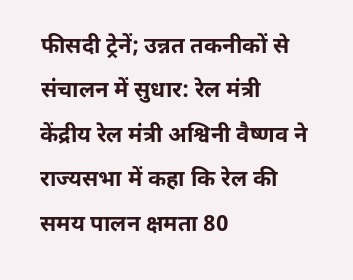फीसदी ट्रेनें; उन्नत तकनीकों से संचालन में सुधार: रेल मंत्री
केंद्रीय रेल मंत्री अश्विनी वैष्णव ने राज्यसभा में कहा कि रेल की समय पालन क्षमता 80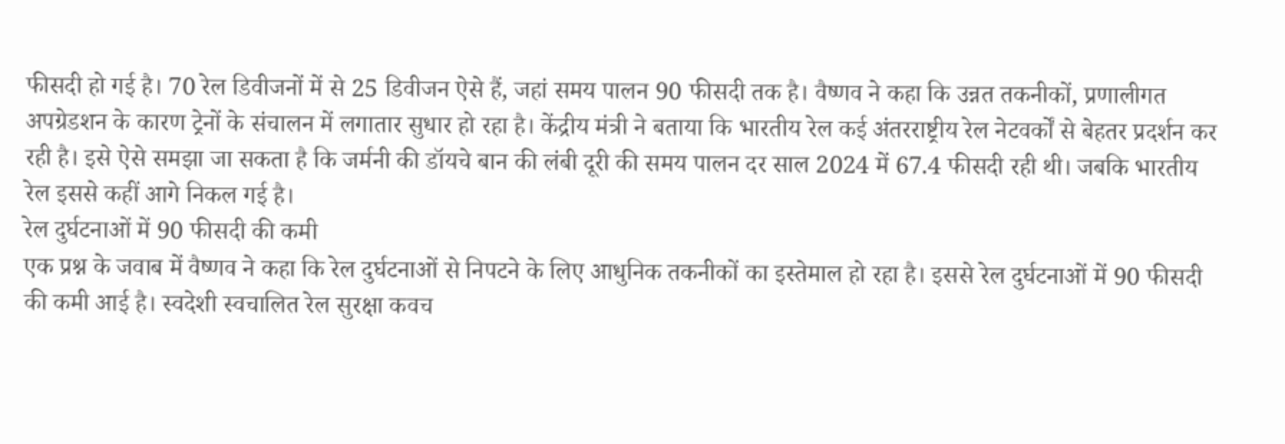फीसदी हो गई है। 70 रेल डिवीजनों में से 25 डिवीजन ऐसे हैं, जहां समय पालन 90 फीसदी तक है। वैष्णव ने कहा कि उन्नत तकनीकों, प्रणालीगत अपग्रेडशन के कारण ट्रेनों के संचालन में लगातार सुधार हो रहा है। केंद्रीय मंत्री ने बताया कि भारतीय रेल कई अंतरराष्ट्रीय रेल नेटवर्कों से बेहतर प्रदर्शन कर रही है। इसे ऐसे समझा जा सकता है कि जर्मनी की डॉयचे बान की लंबी दूरी की समय पालन दर साल 2024 में 67.4 फीसदी रही थी। जबकि भारतीय रेल इससे कहीं आगे निकल गई है।
रेल दुर्घटनाओं में 90 फीसदी की कमी
एक प्रश्न के जवाब में वैष्णव ने कहा कि रेल दुर्घटनाओं से निपटने के लिए आधुनिक तकनीकों का इस्तेमाल हो रहा है। इससे रेल दुर्घटनाओं में 90 फीसदी की कमी आई है। स्वदेशी स्वचालित रेल सुरक्षा कवच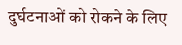दुर्घटनाओं को रोकने के लिए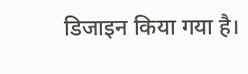डिजाइन किया गया है।